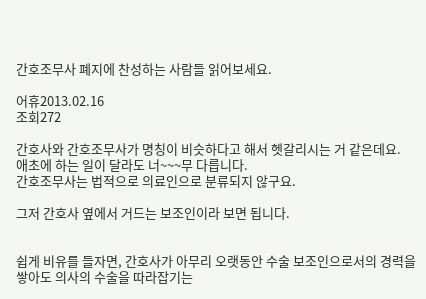간호조무사 폐지에 찬성하는 사람들 읽어보세요.

어휴2013.02.16
조회272

간호사와 간호조무사가 명칭이 비슷하다고 해서 헷갈리시는 거 같은데요.
애초에 하는 일이 달라도 너~~~무 다릅니다.
간호조무사는 법적으로 의료인으로 분류되지 않구요.

그저 간호사 옆에서 거드는 보조인이라 보면 됩니다.


쉽게 비유를 들자면, 간호사가 아무리 오랫동안 수술 보조인으로서의 경력을 쌓아도 의사의 수술을 따라잡기는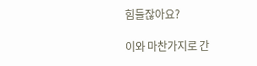힘들잖아요?

이와 마찬가지로 간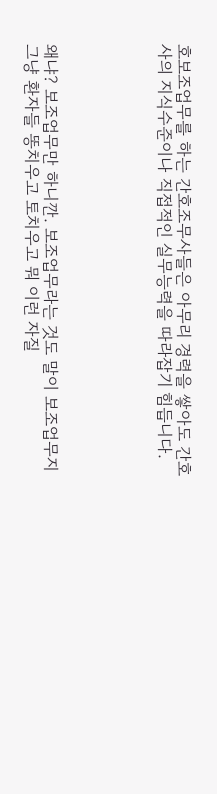호보조업무를 하는 간호조무사들은 아무리 경력을 쌓아도 간호사의 지식수준이나 직접적인 실무능력을 따라잡기 힘듭니다.





왜냐? 보조업무만 하니깐. 보조업무라는 것도 말이 보조업무지 그냥 환자들 똥치우고 토치우고 뭐 이런 자질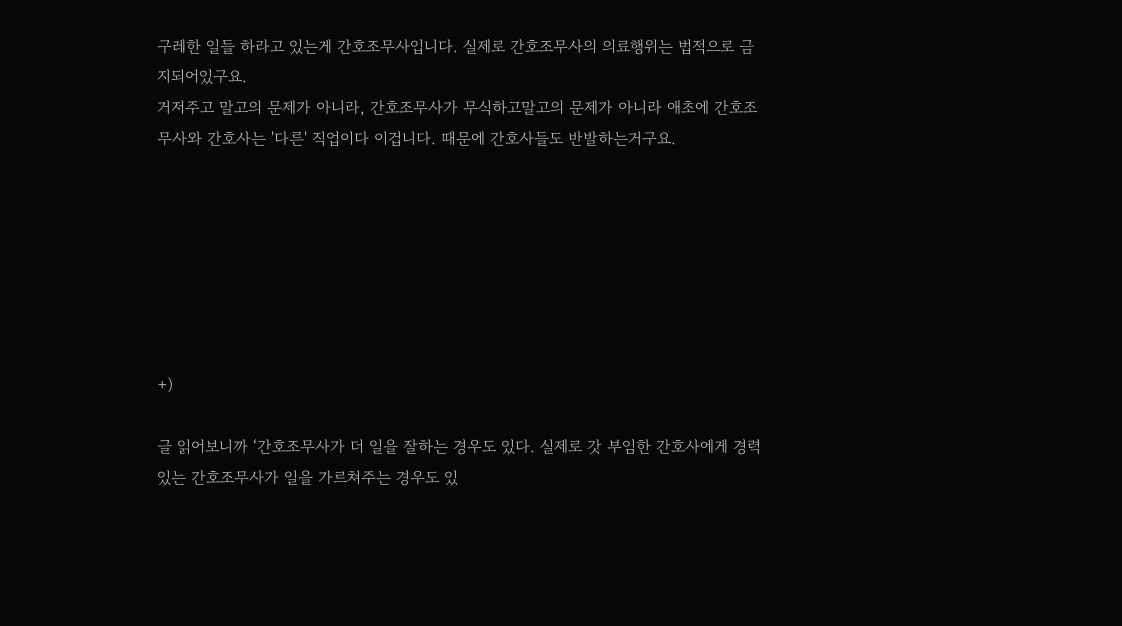구레한 일들 하라고 있는게 간호조무사입니다. 실제로 간호조무사의 의료행위는 법적으로 금지되어있구요.
거저주고 말고의 문제가 아니라, 간호조무사가 무식하고말고의 문제가 아니라 애초에 간호조무사와 간호사는 '다른' 직업이다 이겁니다. 때문에 간호사들도 반발하는거구요.







+)

글 읽어보니까 ‘간호조무사가 더 일을 잘하는 경우도 있다. 실제로 갓 부임한 간호사에게 경력있는 간호조무사가 일을 가르쳐주는 경우도 있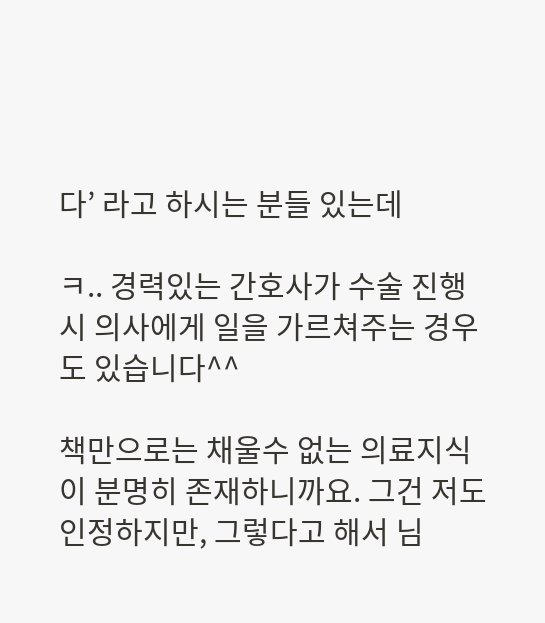다’ 라고 하시는 분들 있는데

ㅋ.. 경력있는 간호사가 수술 진행시 의사에게 일을 가르쳐주는 경우도 있습니다^^

책만으로는 채울수 없는 의료지식이 분명히 존재하니까요. 그건 저도 인정하지만, 그렇다고 해서 님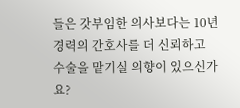들은 갓부임한 의사보다는 10년경력의 간호사를 더 신뢰하고 수술을 맡기실 의향이 있으신가요?